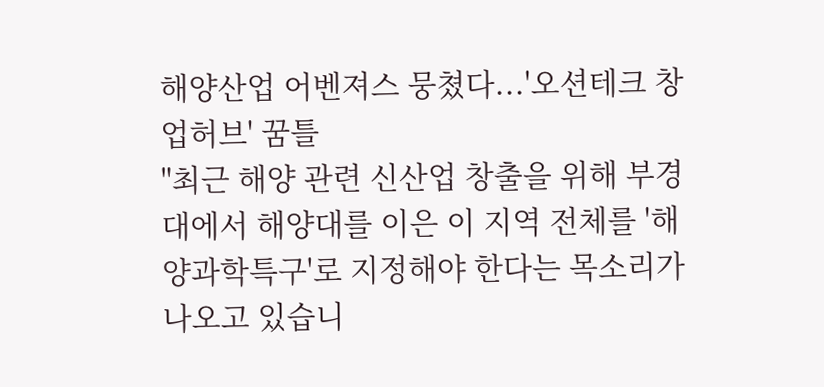해양산업 어벤져스 뭉쳤다...'오션테크 창업허브' 꿈틀
"최근 해양 관련 신산업 창출을 위해 부경대에서 해양대를 이은 이 지역 전체를 '해양과학특구'로 지정해야 한다는 목소리가 나오고 있습니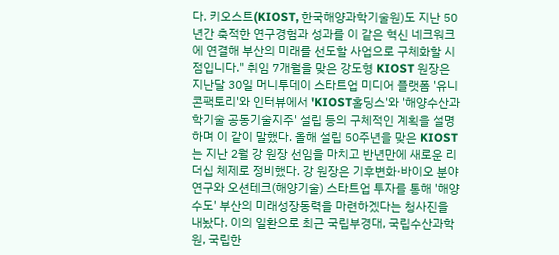다. 키오스트(KIOST, 한국해양과학기술원)도 지난 50년간 축적한 연구경험과 성과를 이 같은 혁신 네크워크에 연결해 부산의 미래를 선도할 사업으로 구체화할 시점입니다." 취임 7개월을 맞은 강도형 KIOST 원장은 지난달 30일 머니투데이 스타트업 미디어 플랫폼 '유니콘팩토리'와 인터뷰에서 'KIOST홀딩스'와 '해양수산과학기술 공동기술지주' 설립 등의 구체적인 계획을 설명하며 이 같이 말했다. 올해 설립 50주년을 맞은 KIOST는 지난 2월 강 원장 선임을 마치고 반년만에 새로운 리더십 체제로 정비했다. 강 원장은 기후변화·바이오 분야 연구와 오션테크(해양기술) 스타트업 투자를 통해 '해양수도' 부산의 미래성장동력을 마련하겠다는 청사진을 내놨다. 이의 일환으로 최근 국립부경대, 국립수산과학원, 국립한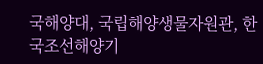국해양대, 국립해양생물자원관, 한국조선해양기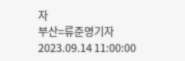자
부산=류준영기자
2023.09.14 11:00:00